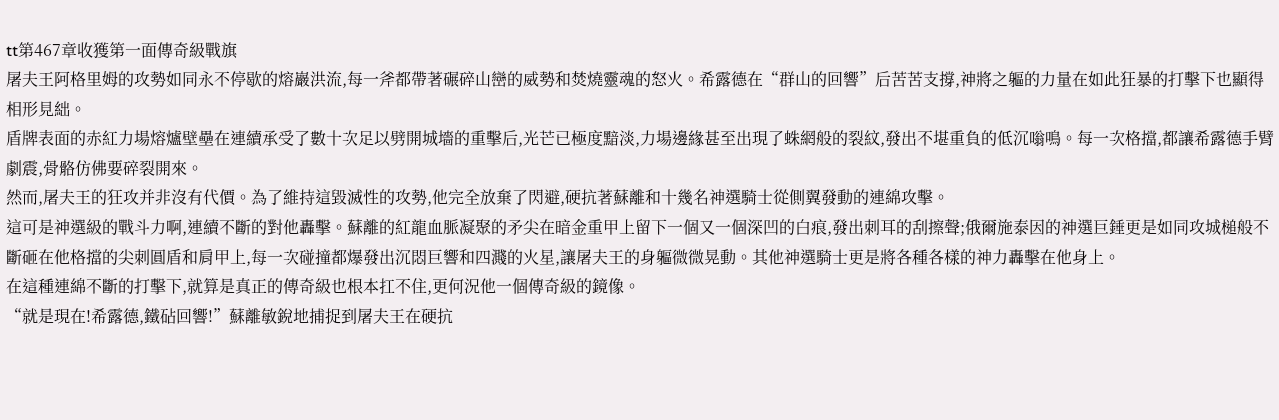tt第467章收獲第一面傳奇級戰旗
屠夫王阿格里姆的攻勢如同永不停歇的熔巖洪流,每一斧都帶著碾碎山巒的威勢和焚燒靈魂的怒火。希露德在“群山的回響”后苦苦支撐,神將之軀的力量在如此狂暴的打擊下也顯得相形見絀。
盾牌表面的赤紅力場熔爐壁壘在連續承受了數十次足以劈開城墻的重擊后,光芒已極度黯淡,力場邊緣甚至出現了蛛網般的裂紋,發出不堪重負的低沉嗡鳴。每一次格擋,都讓希露德手臂劇震,骨骼仿佛要碎裂開來。
然而,屠夫王的狂攻并非沒有代價。為了維持這毀滅性的攻勢,他完全放棄了閃避,硬抗著蘇離和十幾名神選騎士從側翼發動的連綿攻擊。
這可是神選級的戰斗力啊,連續不斷的對他轟擊。蘇離的紅龍血脈凝聚的矛尖在暗金重甲上留下一個又一個深凹的白痕,發出刺耳的刮擦聲;俄爾施泰因的神選巨錘更是如同攻城槌般不斷砸在他格擋的尖刺圓盾和肩甲上,每一次碰撞都爆發出沉悶巨響和四濺的火星,讓屠夫王的身軀微微晃動。其他神選騎士更是將各種各樣的神力轟擊在他身上。
在這種連綿不斷的打擊下,就算是真正的傳奇級也根本扛不住,更何況他一個傳奇級的鏡像。
“就是現在!希露德,鐵砧回響!”蘇離敏銳地捕捉到屠夫王在硬抗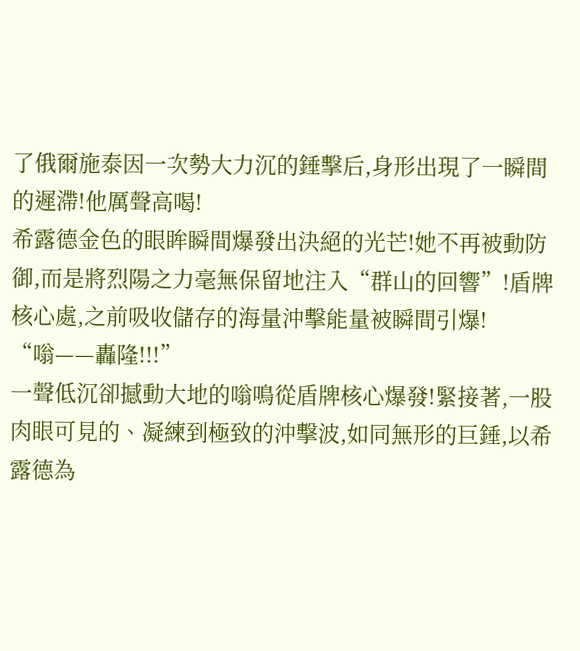了俄爾施泰因一次勢大力沉的錘擊后,身形出現了一瞬間的遲滯!他厲聲高喝!
希露德金色的眼眸瞬間爆發出決絕的光芒!她不再被動防御,而是將烈陽之力毫無保留地注入“群山的回響”!盾牌核心處,之前吸收儲存的海量沖擊能量被瞬間引爆!
“嗡——轟隆!!!”
一聲低沉卻撼動大地的嗡鳴從盾牌核心爆發!緊接著,一股肉眼可見的、凝練到極致的沖擊波,如同無形的巨錘,以希露德為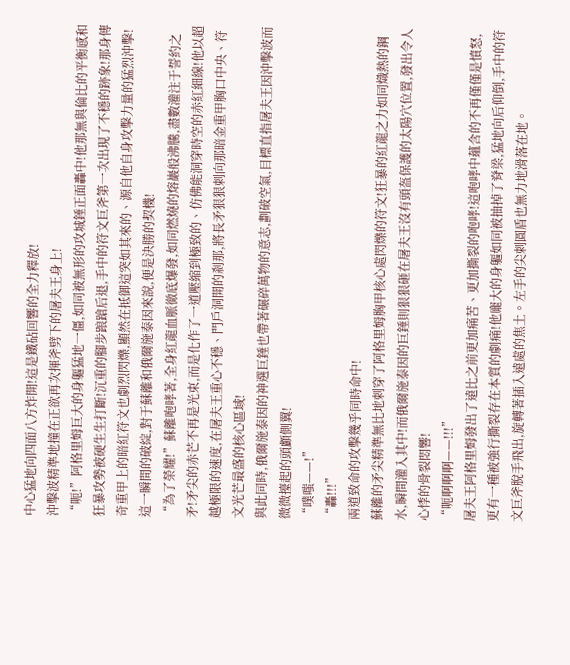中心猛地向四面八方炸開!這是鐵砧回響的全力釋放!
沖擊波精準地撞在正欲再次揮斧劈下的屠夫王身上!
“呃!”阿格里姆巨大的身軀猛地一僵,如同被無形的攻城錘正面轟中!他那無與倫比的平衡感和狂暴攻勢被硬生生打斷!沉重的腳步踉蹌后退,手中的符文巨斧第一次出現了不穩的跡象!那身傳奇重甲上的暗紅符文也劇烈閃爍,顯然在抵御這突如其來的、源自他自身攻擊力量的猛烈沖擊!
這一瞬間的破綻,對于蘇離和俄爾施泰因來說,便是決勝的契機!
“為了榮耀!”蘇離咆哮著,全身紅龍血脈徹底爆發,如同燃燒的熔巖般沸騰,盡數灌注于誓約之矛!矛尖的赤芒不再是光束,而是化作了一道壓縮到極致的、仿佛能洞穿時空的赤紅細線!他以超越極限的速度,在屠夫王重心不穩、門戶洞開的剎那,將長矛狠狠刺向那暗金重甲胸口中央、符文光芒最盛的核心區域!
與此同時,俄爾施泰因的神選巨錘也帶著碾碎萬物的意志,劃破空氣,目標直指屠夫王因沖擊波而微微擡起的頭顱側翼!
“噗嗤——!”
“轟!!!”
兩道致命的攻擊幾乎同時命中!
蘇離的矛尖精準無比地刺穿了阿格里姆胸甲核心處閃爍的符文!狂暴的紅龍之力如同熾熱的鋼水,瞬間灌入其中!而俄爾施泰因的巨錘則狠狠砸在屠夫王沒有頭盔保護的太陽穴位置,發出令人心悸的骨裂悶響!
“呃啊啊啊——!!!”
屠夫王阿格里姆發出了遠比之前更加痛苦、更加撕裂的咆哮!這咆哮中蘊含的不再僅僅是憤怒,更有一種被強行撕裂存在本質的劇痛!他龐大的身軀如同被抽掉了脊梁,猛地向后仰倒,手中的符文巨斧脫手飛出,旋轉著插入遠處的焦土。左手的尖刺圓盾也無力地滑落在地。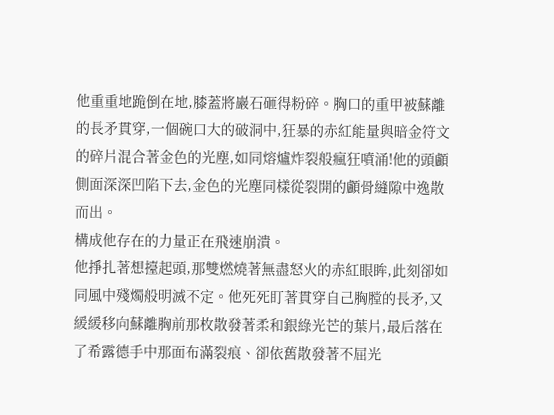他重重地跪倒在地,膝蓋將巖石砸得粉碎。胸口的重甲被蘇離的長矛貫穿,一個碗口大的破洞中,狂暴的赤紅能量與暗金符文的碎片混合著金色的光塵,如同熔爐炸裂般瘋狂噴涌!他的頭顱側面深深凹陷下去,金色的光塵同樣從裂開的顱骨縫隙中逸散而出。
構成他存在的力量正在飛速崩潰。
他掙扎著想擡起頭,那雙燃燒著無盡怒火的赤紅眼眸,此刻卻如同風中殘燭般明滅不定。他死死盯著貫穿自己胸膛的長矛,又緩緩移向蘇離胸前那枚散發著柔和銀綠光芒的葉片,最后落在了希露德手中那面布滿裂痕、卻依舊散發著不屈光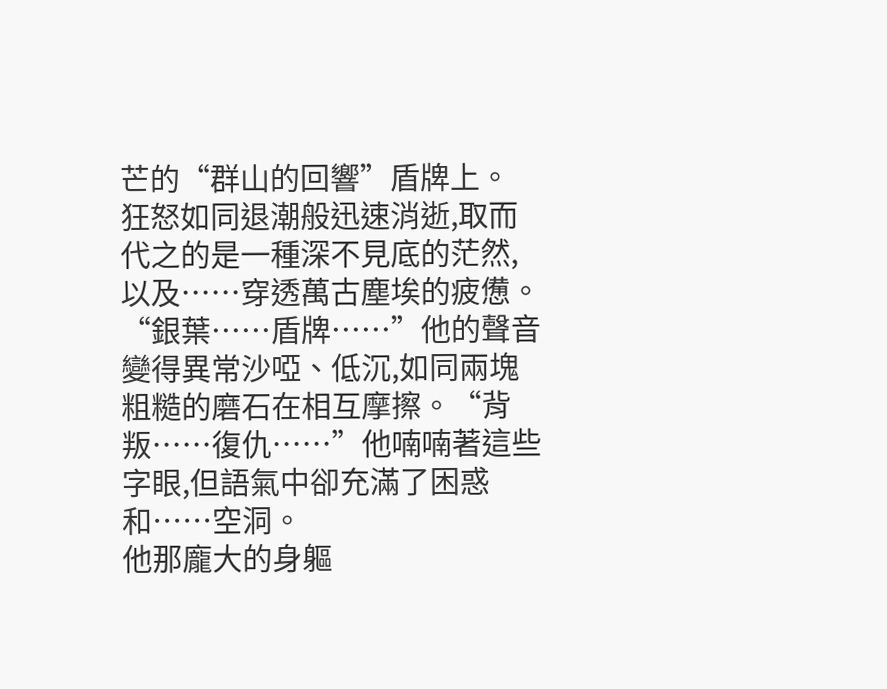芒的“群山的回響”盾牌上。
狂怒如同退潮般迅速消逝,取而代之的是一種深不見底的茫然,以及……穿透萬古塵埃的疲憊。
“銀葉……盾牌……”他的聲音變得異常沙啞、低沉,如同兩塊粗糙的磨石在相互摩擦。“背叛……復仇……”他喃喃著這些字眼,但語氣中卻充滿了困惑和……空洞。
他那龐大的身軀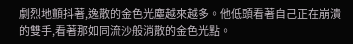劇烈地顫抖著,逸散的金色光塵越來越多。他低頭看著自己正在崩潰的雙手,看著那如同流沙般消散的金色光點。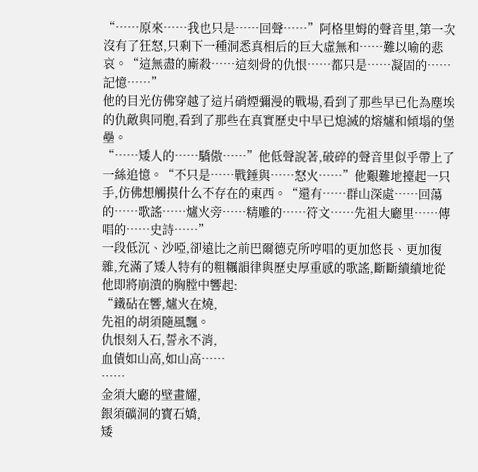“……原來……我也只是……回聲……”阿格里姆的聲音里,第一次沒有了狂怒,只剩下一種洞悉真相后的巨大虛無和……難以喻的悲哀。“這無盡的廝殺……這刻骨的仇恨……都只是……凝固的……記憶……”
他的目光仿佛穿越了這片硝煙彌漫的戰場,看到了那些早已化為塵埃的仇敵與同胞,看到了那些在真實歷史中早已熄滅的熔爐和傾塌的堡壘。
“……矮人的……驕傲……”他低聲說著,破碎的聲音里似乎帶上了一絲追憶。“不只是……戰錘與……怒火……”他艱難地擡起一只手,仿佛想觸摸什么不存在的東西。“還有……群山深處……回蕩的……歌謠……爐火旁……精雕的……符文……先祖大廳里……傳唱的……史詩……”
一段低沉、沙啞,卻遠比之前巴爾德克所哼唱的更加悠長、更加復雜,充滿了矮人特有的粗糲韻律與歷史厚重感的歌謠,斷斷續續地從他即將崩潰的胸膛中響起:
“鐵砧在響,爐火在燒,
先祖的胡須隨風飄。
仇恨刻入石,誓永不消,
血債如山高,如山高……
……
金須大廳的壁畫耀,
銀須礦洞的寶石嬌,
矮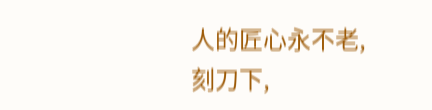人的匠心永不老,
刻刀下,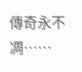傳奇永不凋……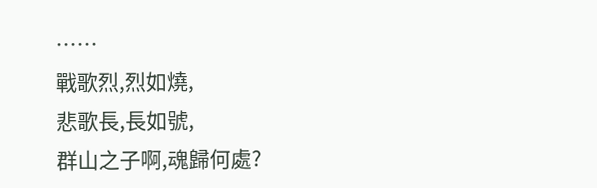……
戰歌烈,烈如燒,
悲歌長,長如號,
群山之子啊,魂歸何處?